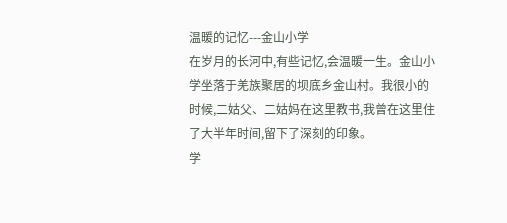温暖的记忆---金山小学
在岁月的长河中,有些记忆,会温暖一生。金山小学坐落于羌族聚居的坝底乡金山村。我很小的时候,二姑父、二姑妈在这里教书,我曾在这里住了大半年时间,留下了深刻的印象。
学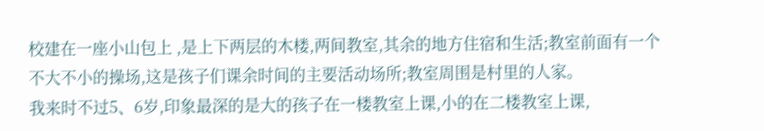校建在一座小山包上 ,是上下两层的木楼,两间教室,其余的地方住宿和生活;教室前面有一个不大不小的操场,这是孩子们课余时间的主要活动场所;教室周围是村里的人家。
我来时不过5、6岁,印象最深的是大的孩子在一楼教室上课,小的在二楼教室上课,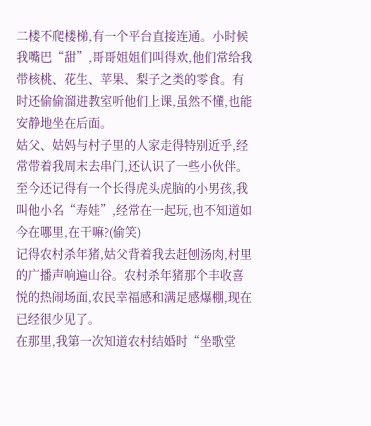二楼不爬楼梯,有一个平台直接连通。小时候我嘴巴“甜”,哥哥姐姐们叫得欢,他们常给我带核桃、花生、苹果、梨子之类的零食。有时还偷偷溜进教室听他们上课,虽然不懂,也能安静地坐在后面。
姑父、姑妈与村子里的人家走得特别近乎,经常带着我周末去串门,还认识了一些小伙伴。至今还记得有一个长得虎头虎脑的小男孩,我叫他小名“寿娃”,经常在一起玩,也不知道如今在哪里,在干嘛?(偷笑)
记得农村杀年猪,姑父背着我去赶刨汤肉,村里的广播声响遍山谷。农村杀年猪那个丰收喜悦的热闹场面,农民幸福感和满足感爆棚,现在已经很少见了。
在那里,我第一次知道农村结婚时“坐歌堂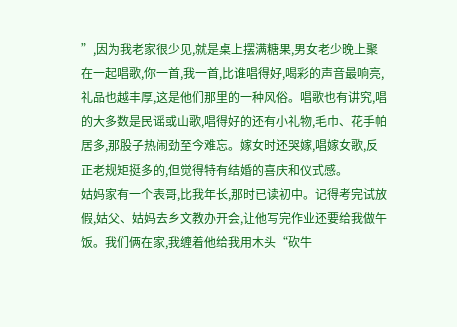”,因为我老家很少见,就是桌上摆满糖果,男女老少晚上聚在一起唱歌,你一首,我一首,比谁唱得好,喝彩的声音最响亮,礼品也越丰厚,这是他们那里的一种风俗。唱歌也有讲究,唱的大多数是民谣或山歌,唱得好的还有小礼物,毛巾、花手帕居多,那股子热闹劲至今难忘。嫁女时还哭嫁,唱嫁女歌,反正老规矩挺多的,但觉得特有结婚的喜庆和仪式感。
姑妈家有一个表哥,比我年长,那时已读初中。记得考完试放假,姑父、姑妈去乡文教办开会,让他写完作业还要给我做午饭。我们俩在家,我缠着他给我用木头“砍牛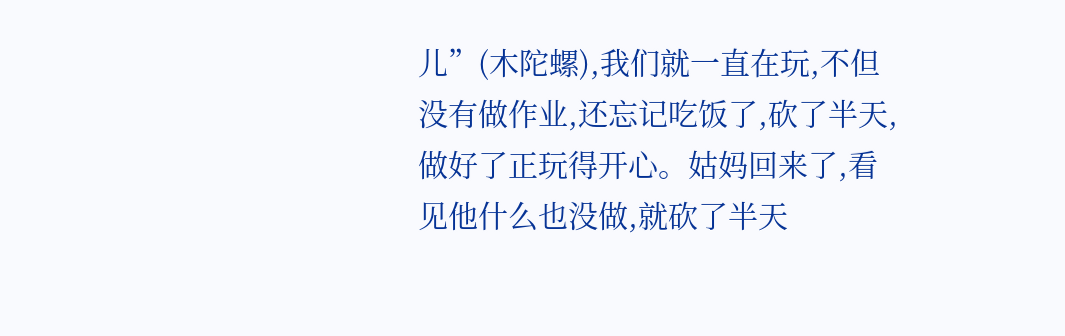儿”(木陀螺),我们就一直在玩,不但没有做作业,还忘记吃饭了,砍了半天,做好了正玩得开心。姑妈回来了,看见他什么也没做,就砍了半天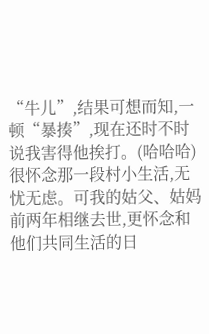“牛儿”,结果可想而知,一顿“暴揍”,现在还时不时说我害得他挨打。(哈哈哈)
很怀念那一段村小生活,无忧无虑。可我的姑父、姑妈前两年相继去世,更怀念和他们共同生活的日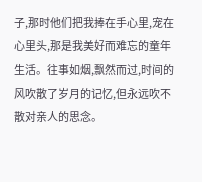子,那时他们把我捧在手心里,宠在心里头,那是我美好而难忘的童年生活。往事如烟,飘然而过,时间的风吹散了岁月的记忆,但永远吹不散对亲人的思念。